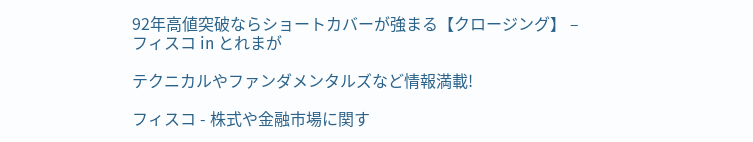92年高値突破ならショートカバーが強まる【クロージング】 – フィスコ in とれまが

テクニカルやファンダメンタルズなど情報満載!

フィスコ - 株式や金融市場に関す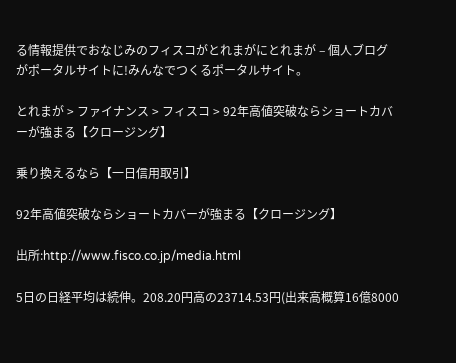る情報提供でおなじみのフィスコがとれまがにとれまが – 個人ブログがポータルサイトに!みんなでつくるポータルサイト。

とれまが > ファイナンス > フィスコ > 92年高値突破ならショートカバーが強まる【クロージング】

乗り換えるなら【一日信用取引】

92年高値突破ならショートカバーが強まる【クロージング】

出所:http://www.fisco.co.jp/media.html

5日の日経平均は続伸。208.20円高の23714.53円(出来高概算16億8000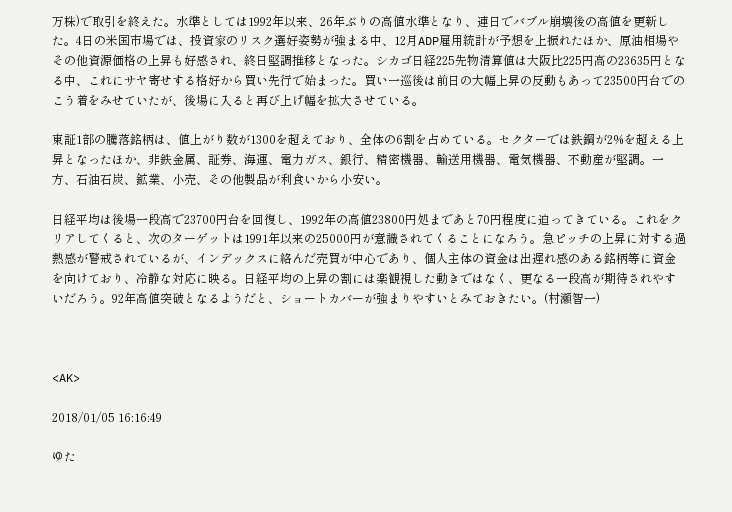万株)で取引を終えた。水準としては1992年以来、26年ぶりの高値水準となり、連日でバブル崩壊後の高値を更新した。4日の米国市場では、投資家のリスク選好姿勢が強まる中、12月ADP雇用統計が予想を上振れたほか、原油相場やその他資源価格の上昇も好感され、終日堅調推移となった。シカゴ日経225先物清算値は大阪比225円高の23635円となる中、これにサヤ寄せする格好から買い先行で始まった。買い一巡後は前日の大幅上昇の反動もあって23500円台でのこう着をみせていたが、後場に入ると再び上げ幅を拡大させている。

東証1部の騰落銘柄は、値上がり数が1300を超えており、全体の6割を占めている。セクターでは鉄鋼が2%を超える上昇となったほか、非鉄金属、証券、海運、電力ガス、銀行、精密機器、輸送用機器、電気機器、不動産が堅調。一方、石油石炭、鉱業、小売、その他製品が利食いから小安い。

日経平均は後場一段高で23700円台を回復し、1992年の高値23800円処まであと70円程度に迫ってきている。これをクリアしてくると、次のターゲットは1991年以来の25000円が意識されてくることになろう。急ピッチの上昇に対する過熱感が警戒されているが、インデックスに絡んだ売買が中心であり、個人主体の資金は出遅れ感のある銘柄等に資金を向けており、冷静な対応に映る。日経平均の上昇の割には楽観視した動きではなく、更なる一段高が期待されやすいだろう。92年高値突破となるようだと、ショートカバーが強まりやすいとみておきたい。(村瀬智一)



<AK>

2018/01/05 16:16:49

ゆた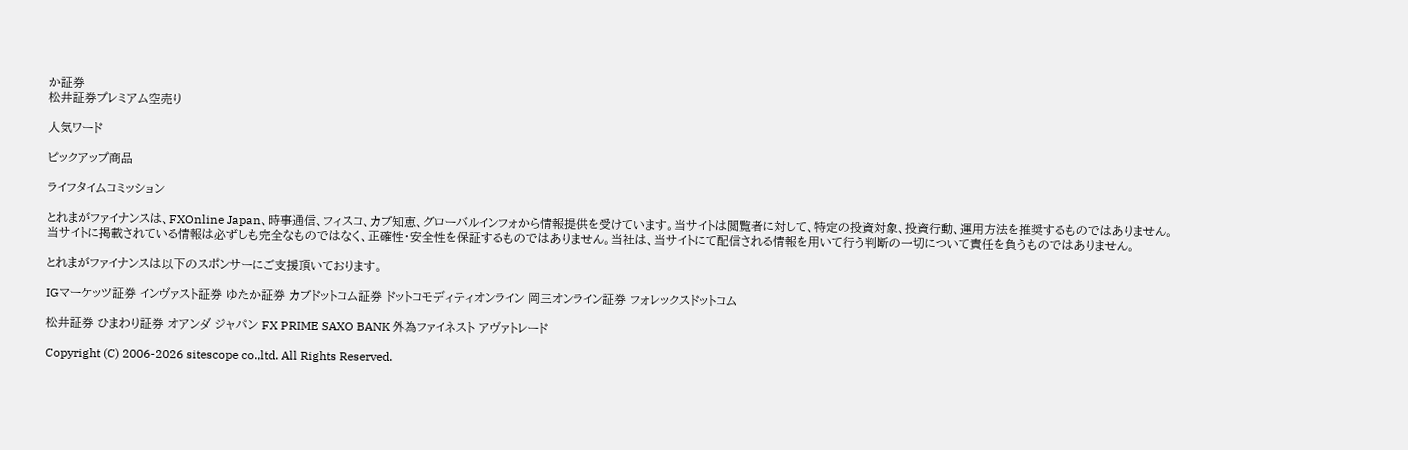か証券
松井証券プレミアム空売り

人気ワード

ピックアップ商品

ライフタイムコミッション

とれまがファイナンスは、FXOnline Japan、時事通信、フィスコ、カブ知恵、グローバルインフォから情報提供を受けています。当サイトは閲覧者に対して、特定の投資対象、投資行動、運用方法を推奨するものではありません。当サイトに掲載されている情報は必ずしも完全なものではなく、正確性・安全性を保証するものではありません。当社は、当サイトにて配信される情報を用いて行う判断の一切について責任を負うものではありません。

とれまがファイナンスは以下のスポンサーにご支援頂いております。

IGマーケッツ証券 インヴァスト証券 ゆたか証券 カブドットコム証券 ドットコモディティオンライン 岡三オンライン証券 フォレックスドットコム

松井証券 ひまわり証券 オアンダ ジャパン FX PRIME SAXO BANK 外為ファイネスト アヴァトレード

Copyright (C) 2006-2026 sitescope co.,ltd. All Rights Reserved.